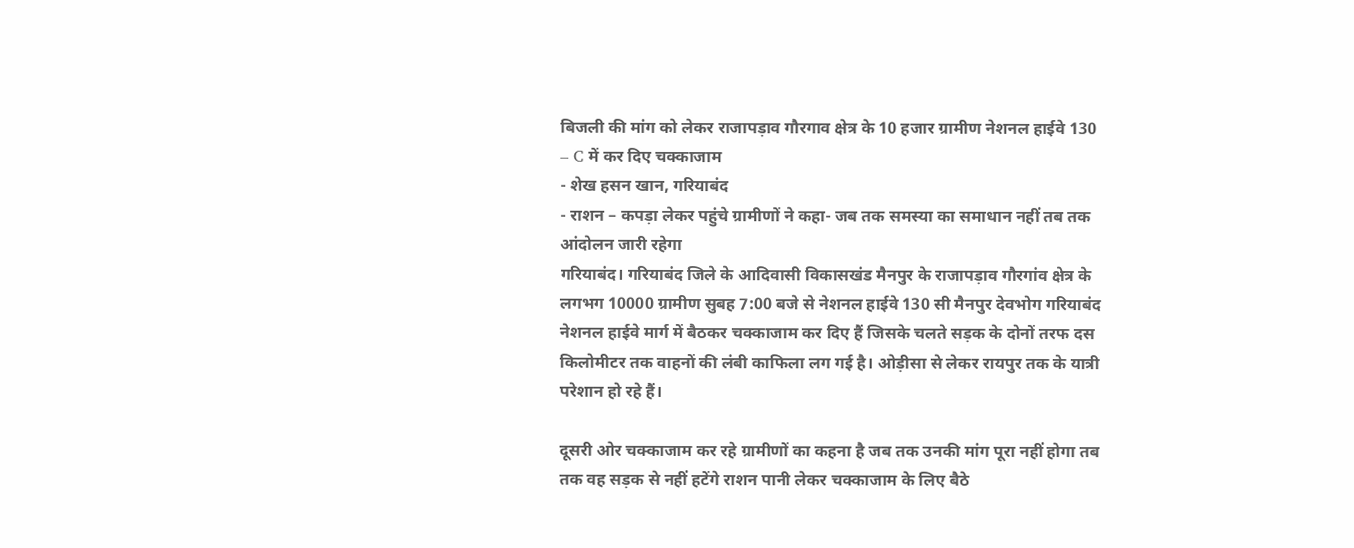बिजली की मांग को लेकर राजापड़ाव गौरगाव क्षेत्र के 10 हजार ग्रामीण नेशनल हाईवे 130 – C में कर दिए चक्काजाम
- शेख हसन खान, गरियाबंद
- राशन – कपड़ा लेकर पहुंचे ग्रामीणों ने कहा- जब तक समस्या का समाधान नहीं तब तक आंदोलन जारी रहेगा
गरियाबंद। गरियाबंद जिले के आदिवासी विकासखंड मैनपुर के राजापड़ाव गौरगांव क्षेत्र के लगभग 10000 ग्रामीण सुबह 7:00 बजे से नेशनल हाईवे 130 सी मैनपुर देवभोग गरियाबंद नेशनल हाईवे मार्ग में बैठकर चक्काजाम कर दिए हैं जिसके चलते सड़क के दोनों तरफ दस किलोमीटर तक वाहनों की लंबी काफिला लग गई है। ओड़ीसा से लेकर रायपुर तक के यात्री परेशान हो रहे हैं।

दूसरी ओर चक्काजाम कर रहे ग्रामीणों का कहना है जब तक उनकी मांग पूरा नहीं होगा तब तक वह सड़क से नहीं हटेंगे राशन पानी लेकर चक्काजाम के लिए बैठे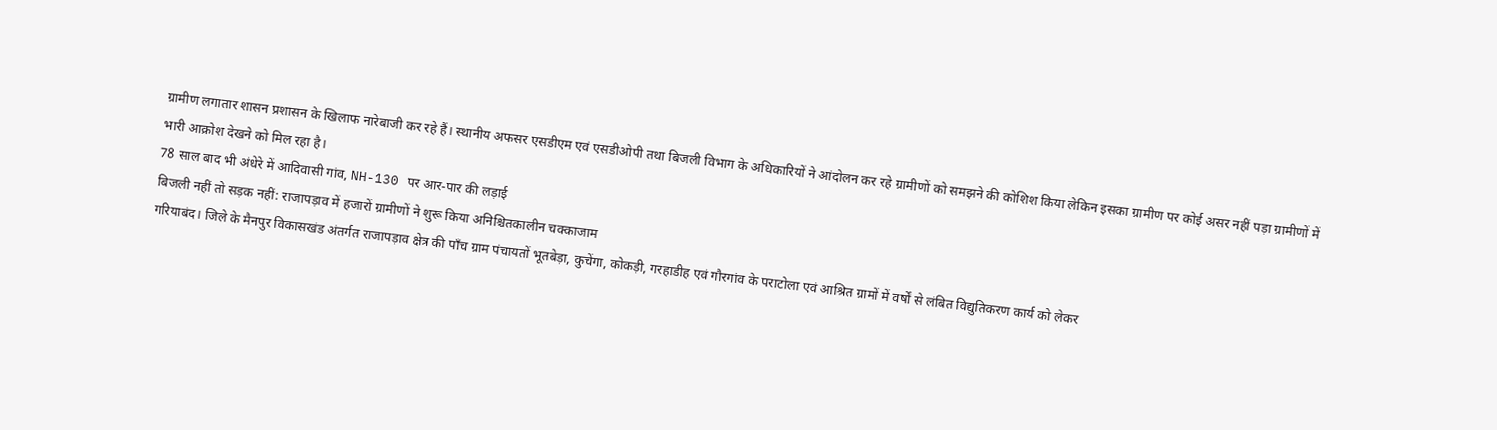ग्रामीण लगातार शासन प्रशासन के खिलाफ नारेबाजी कर रहे हैं। स्थानीय अफसर एसडीएम एवं एसडीओपी तथा बिजली विभाग के अधिकारियों ने आंदोलन कर रहे ग्रामीणों को समझने की कोशिश किया लेकिन इसका ग्रामीण पर कोई असर नहीं पड़ा ग्रामीणों में भारी आक्रोश देखने को मिल रहा है।
78 साल बाद भी अंधेरे में आदिवासी गांव, NH-130 पर आर-पार की लड़ाई
बिजली नहीं तो सड़क नहीं: राजापड़ाव में हजारों ग्रामीणों ने शुरू किया अनिश्चितकालीन चक्काजाम
गरियाबंद। जिले के मैनपुर विकासखंड अंतर्गत राजापड़ाव क्षेत्र की पाँच ग्राम पंचायतों भूतबेड़ा, कुचेंगा, कोकड़ी, गरहाडीह एवं गौरगांव के पराटोला एवं आश्रित ग्रामों में वर्षों से लंबित विद्युतिकरण कार्य को लेकर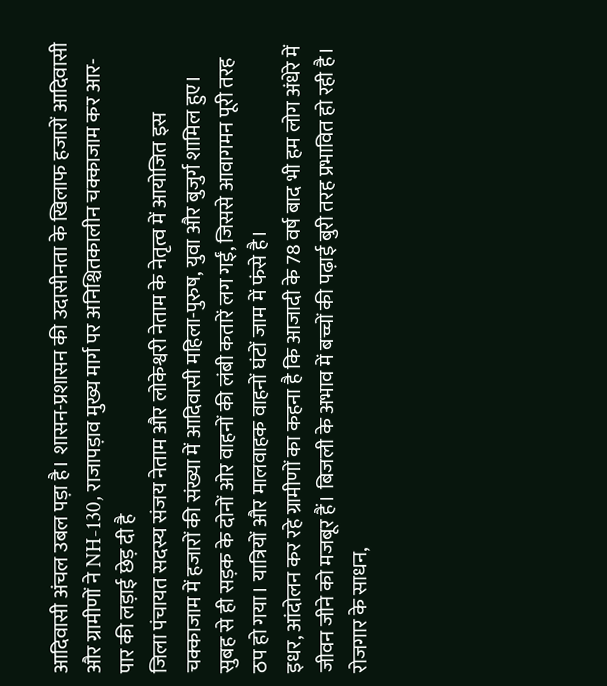आदिवासी अंचल उबल पड़ा है। शासन-प्रशासन की उदासीनता के खिलाफ हजारों आदिवासी और ग्रामीणों ने NH-130, राजापड़ाव मुख्य मार्ग पर अनिश्चितकालीन चक्काजाम कर आर-पार की लड़ाई छेड़ दी है
जिला पंचायत सदस्य संजय नेताम और लोकेश्वरी नेताम के नेतृत्व में आयोजित इस चक्काजाम में हजारों की संख्या में आदिवासी महिला-पुरुष, युवा और बुजुर्ग शामिल हुए। सुबह से ही सड़क के दोनों ओर वाहनों की लंबी कतारें लग गईं, जिससे आवागमन पूरी तरह ठप हो गया। यात्रियों और मालवाहक वाहनों घंटों जाम में फंसे है।
इधर, आंदोलन कर रहे ग्रामीणों का कहना है कि आजादी के 78 वर्ष बाद भी हम लोग अंधेरे में जीवन जीने को मजबूर हैं। बिजली के अभाव में बच्चों की पढ़ाई बुरी तरह प्रभावित हो रही है। रोजगार के साधन,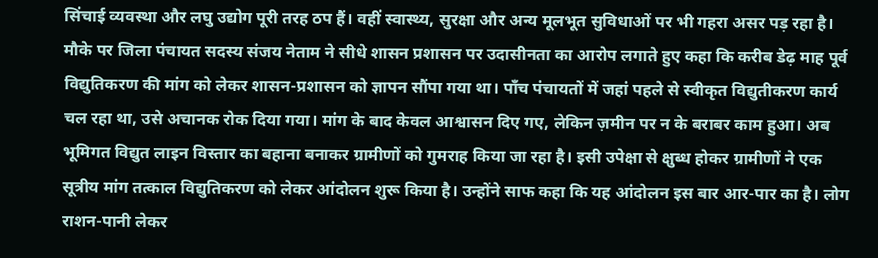सिंचाई व्यवस्था और लघु उद्योग पूरी तरह ठप हैं। वहीं स्वास्थ्य, सुरक्षा और अन्य मूलभूत सुविधाओं पर भी गहरा असर पड़ रहा है।
मौके पर जिला पंचायत सदस्य संजय नेताम ने सीधे शासन प्रशासन पर उदासीनता का आरोप लगाते हुए कहा कि करीब डेढ़ माह पूर्व विद्युतिकरण की मांग को लेकर शासन-प्रशासन को ज्ञापन सौंपा गया था। पाँच पंचायतों में जहां पहले से स्वीकृत विद्युतीकरण कार्य चल रहा था, उसे अचानक रोक दिया गया। मांग के बाद केवल आश्वासन दिए गए, लेकिन ज़मीन पर न के बराबर काम हुआ। अब भूमिगत विद्युत लाइन विस्तार का बहाना बनाकर ग्रामीणों को गुमराह किया जा रहा है। इसी उपेक्षा से क्षुब्ध होकर ग्रामीणों ने एक सूत्रीय मांग तत्काल विद्युतिकरण को लेकर आंदोलन शुरू किया है। उन्होंने साफ कहा कि यह आंदोलन इस बार आर-पार का है। लोग राशन-पानी लेकर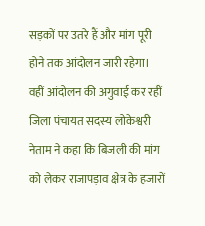सड़कों पर उतरे हैं और मांग पूरी होने तक आंदोलन जारी रहेगा।
वहीं आंदोलन की अगुवाई कर रहीं जिला पंचायत सदस्य लोकेश्वरी नेताम ने कहा कि बिजली की मांग को लेकर राजापड़ाव क्षेत्र के हजारों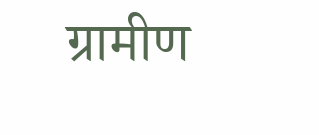ग्रामीण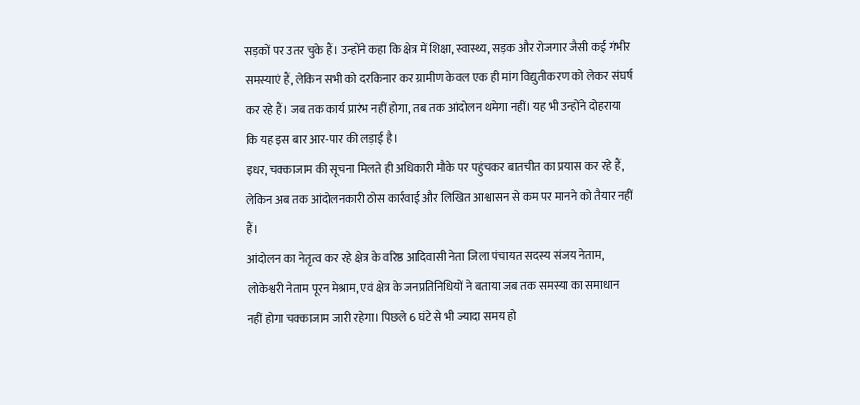सड़कों पर उतर चुके हैं। उन्होंने कहा कि क्षेत्र में शिक्षा, स्वास्थ्य, सड़क और रोजगार जैसी कई गंभीर समस्याएं हैं, लेकिन सभी को दरकिनार कर ग्रामीण केवल एक ही मांग विद्युतीकरण को लेकर संघर्ष कर रहे हैं। जब तक कार्य प्रारंभ नहीं होगा, तब तक आंदोलन थमेगा नहीं। यह भी उन्होंने दोहराया कि यह इस बार आर-पार की लड़ाई है।
इधर, चक्काजाम की सूचना मिलते ही अधिकारी मौके पर पहुंचकर बातचीत का प्रयास कर रहे हैं, लेकिन अब तक आंदोलनकारी ठोस कार्रवाई और लिखित आश्वासन से कम पर मानने को तैयार नहीं हैं।
आंदोलन का नेतृत्व कर रहे क्षेत्र के वरिष्ठ आदिवासी नेता जिला पंचायत सदस्य संजय नेताम, लोकेश्वरी नेताम पूरन मेश्राम, एवं क्षेत्र के जनप्रतिनिधियों ने बताया जब तक समस्या का समाधान नहीं होगा चक्काजाम जारी रहेगा। पिछले 6 घंटे से भी ज्यादा समय हो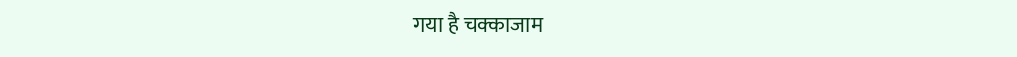गया है चक्काजाम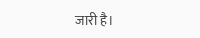जारी है।